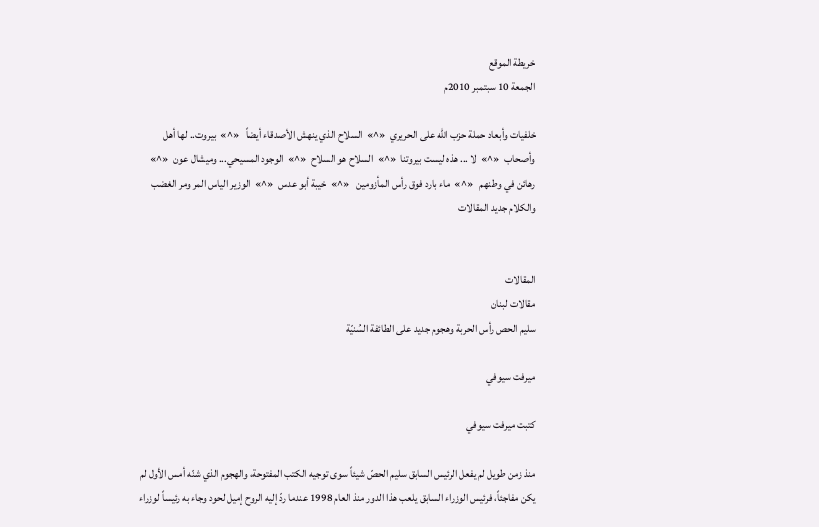خريطة الموقع
الجمعة 10 سبتمبر 2010م

خلفيات وأبعاد حملة حزب الله على الحريري  «^»  السلاح الذي ينهش الأصدقاء أيضاً   «^»  بيروت.. لها أهل وأصحاب  «^»  لا ... هذه ليست بيروتنا  «^»  السلاح هو السلاح  «^»  الوجود المسيحي... وميشال عون  «^»  رهائن في وطنهم   «^»  ماء بارد فوق رأس المأزومين   «^»  خيبة أبو عدس  «^»  الوزير الياس المر ومر الغضب والكلام جديد المقالات


المقالات
مقالات لبنان
سليم الحص رأس الحربة وهجوم جديد على الطائفة السُنيّة

ميرفت سيوفي

كتبت ميرفت سيوفي

منذ زمن طويل لم يفعل الرئيس السابق سليم الحصّ شيئاً سوى توجيه الكتب المفتوحة، والهجوم الذي شنّه أمس الأول لم يكن مفاجئاً، فرئيس الوزراء السابق يلعب هذا الدور منذ العام 1998 عندما ردّ إليه الروح إميل لحود وجاء به رئيساً لوزراء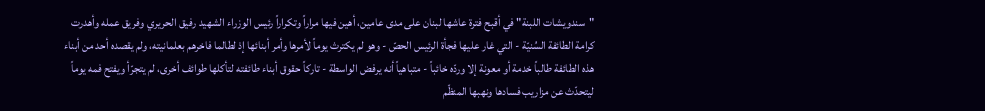"سندويشات اللبنة" في أقبح فترة عاشها لبنان على مدى عامين، أهين فيها مراراً وتكراراً رئيس الوزراء الشهيد رفيق الحريري وفريق عمله وأهدرت كرامة الطائفة السُنيّة - التي غار عليها فجأة الرئيس الحصّ - وهو لم يكترث يوماً لأمرها وأمر أبنائها إذ لطالما فاخرهم بعلمانيته، ولم يقصده أحد من أبناء هذه الطائفة طالباً خدمة أو معونة إلا وردّه خائباً - متباهياً أنه يرفض الواسطة - تاركاً حقوق أبناء طائفته لتأكلها طوائف أخرى، لم يتجرّأ ويفتح فمه يوماً ليتحدّث عن مزاريب فسادها ونهبها المنظّم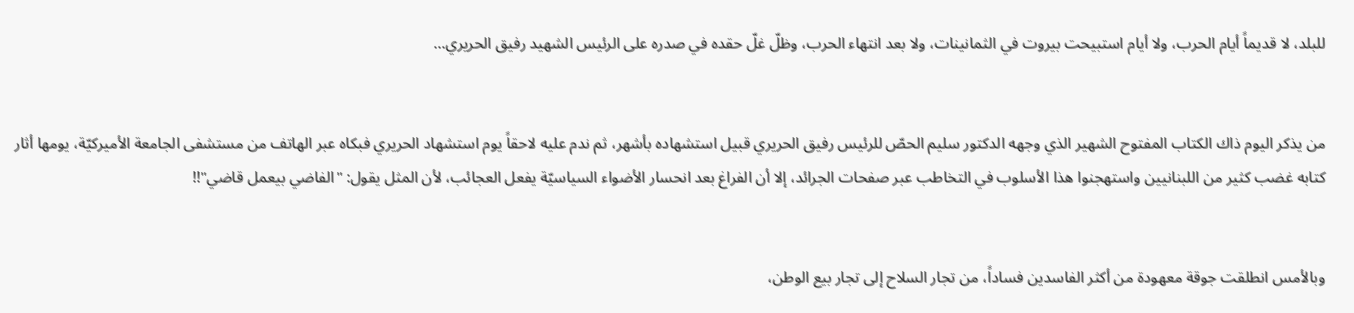للبلد، لا قديماً أيام الحرب، ولا أيام استبيحت بيروت في الثمانينات، ولا بعد انتهاء الحرب، وظلّ غلّ حقده في صدره على الرئيس الشهيد رفيق الحريري...


من يذكر اليوم ذاك الكتاب المفتوح الشهير الذي وجهه الدكتور سليم الحصّ للرئيس رفيق الحريري قبيل استشهاده بأشهر، ثم ندم عليه لاحقاً يوم استشهاد الحريري فبكاه عبر الهاتف من مستشفى الجامعة الأميركيّة، يومها أثار كتابه غضب كثير من اللبنانيين واستهجنوا هذا الأسلوب في التخاطب عبر صفحات الجرائد، إلا أن الفراغ بعد انحسار الأضواء السياسيّة يفعل العجائب، لأن المثل يقول: "الفاضي بيعمل قاضي"!!


وبالأمس انطلقت جوقة معهودة من أكثر الفاسدين فساداً، من تجار السلاح إلى تجار بيع الوطن،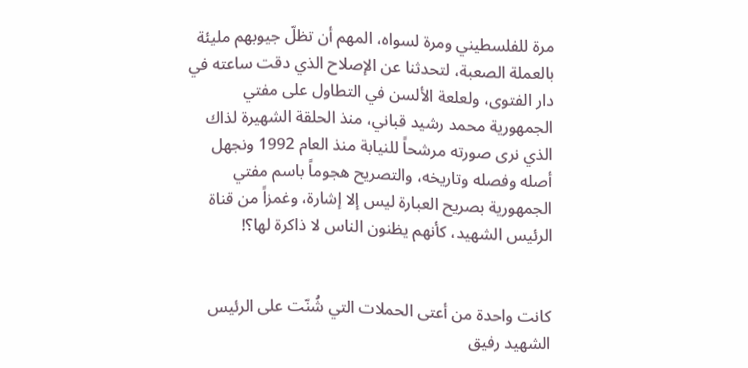مرة للفلسطيني ومرة لسواه، المهم أن تظلّ جيوبهم مليئة بالعملة الصعبة، لتحدثنا عن الإصلاح الذي دقت ساعته في دار الفتوى، ولعلعة الألسن في التطاول على مفتي الجمهورية محمد رشيد قباني، منذ الحلقة الشهيرة لذاك الذي نرى صورته مرشحاً للنيابة منذ العام 1992 ونجهل أصله وفصله وتاريخه، والتصريح هجوماً باسم مفتي الجمهورية بصريح العبارة ليس إلا إشارة، وغمزاً من قناة الرئيس الشهيد، كأنهم يظنون الناس لا ذاكرة لها؟!


كانت واحدة من أعتى الحملات التي شُنّت على الرئيس الشهيد رفيق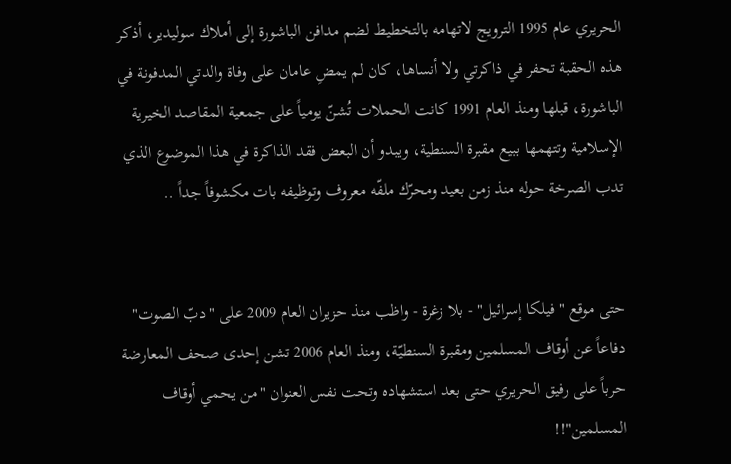الحريري عام 1995 الترويج لاتهامه بالتخطيط لضم مدافن الباشورة إلى أملاك سوليدير، أذكر هذه الحقبة تحفر في ذاكرتي ولا أنساها، كان لم يمضِ عامان على وفاة والدتي المدفونة في الباشورة، قبلها ومنذ العام 1991 كانت الحملات تُشنّ يومياً على جمعية المقاصد الخيرية الإسلامية وتتهمها ببيع مقبرة السنطية، ويبدو أن البعض فقد الذاكرة في هذا الموضوع الذي تدب الصرخة حوله منذ زمن بعيد ومحرّك ملفّه معروف وتوظيفه بات مكشوفاً جداً ..


حتى موقع "فيلكا إسرائيل" - بلا زغرة - واظب منذ حزيران العام 2009 على "دبّ الصوت" دفاعاً عن أوقاف المسلمين ومقبرة السنطيّة، ومنذ العام 2006 تشن إحدى صحف المعارضة حرباً على رفيق الحريري حتى بعد استشهاده وتحت نفس العنوان "من يحمي أوقاف المسلمين"!!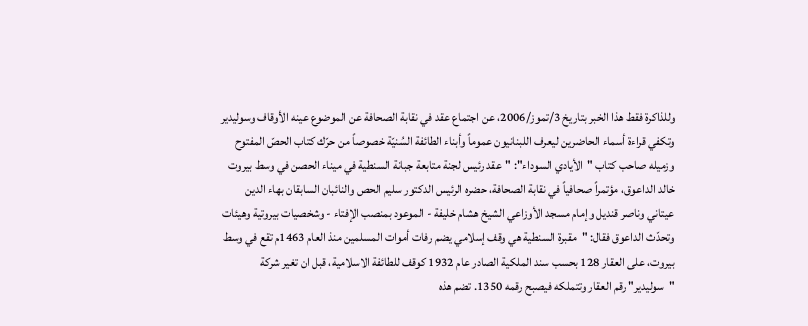وللذاكرة فقط هذا الخبر بتاريخ 3/تموز/2006، عن اجتماع عقد في نقابة الصحافة عن الموضوع عينه الأوقاف وسوليدير وتكفي قراءة أسماء الحاضرين ليعرف اللبنانيون عموماً وأبناء الطائفة السُنيّة خصوصاً من حرّك كتاب الحصّ المفتوح وزميله صاحب كتاب "الأيادي السوداء": "عقد رئيس لجنة متابعة جبانة السنطية في ميناء الحصن في وسط بيروت خالد الداعوق، مؤتمراً صحافياً في نقابة الصحافة، حضره الرئيس الدكتور سليم الحص والنائبان السابقان بهاء الدين عيتاني وناصر قنديل وإمام مسجد الأوزاعي الشيخ هشام خليفة - الموعود بمنصب الإفتاء - وشخصيات بيروتية وهيئات وتحدّث الداعوق فقال: "مقبرة السنطية هي وقف إسلامي يضم رفات أموات المسلمين منذ العام 1463م تقع في وسط بيروت، على العقار 128 بحسب سند الملكية الصادر عام 1932 كوقف للطائفة الاسلامية، قبل ان تغير شركة "سوليدير" رقم العقار وتتملكه فيصبح رقمه 1350. تضم هذه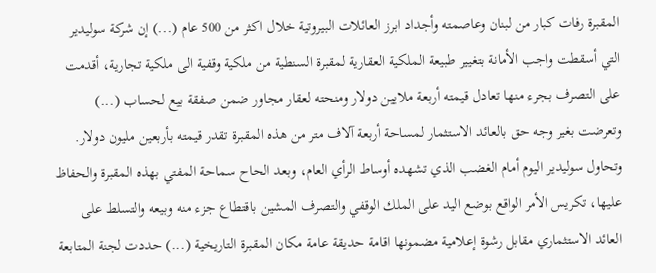المقبرة رفات كبار من لبنان وعاصمته وأجداد ابرز العائلات البيروتية خلال اكثر من 500 عام (...) إن شركة سوليدير التي أسقطت واجب الأمانة بتغيير طبيعة الملكية العقارية لمقبرة السنطية من ملكية وقفية الى ملكية تجارية، أقدمت على التصرف بجرء منها تعادل قيمته أربعة ملايين دولار ومنحته لعقار مجاور ضمن صفقة بيع لحساب (...) وتعرضت بغير وجه حق بالعائد الاستثمار لمساحة أربعة آلاف متر من هذه المقبرة تقدر قيمته بأربعين مليون دولار. وتحاول سوليدير اليوم أمام الغضب الذي تشهده أوساط الرأي العام، وبعد الحاح سماحة المفتي بهذه المقبرة والحفاظ عليها، تكريس الأمر الواقع بوضع اليد على الملك الوقفي والتصرف المشين باقتطاع جزء منه وبيعه والتسلط على العائد الاستثماري مقابل رشوة إعلامية مضمونها اقامة حديقة عامة مكان المقبرة التاريخية (...) حددت لجنة المتابعة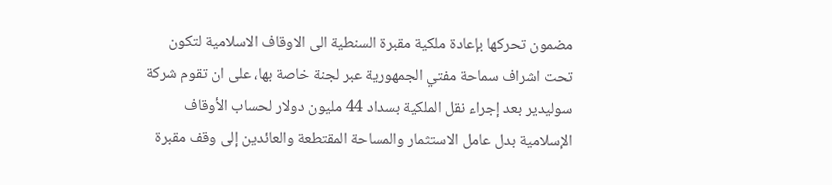مضمون تحركها بإعادة ملكية مقبرة السنطية الى الاوقاف الاسلامية لتكون تحت اشراف سماحة مفتي الجمهورية عبر لجنة خاصة بها، على ان تقوم شركة سوليدير بعد إجراء نقل الملكية بسداد 44 مليون دولار لحساب الأوقاف الإسلامية بدل عامل الاستثمار والمساحة المقتطعة والعائدين إلى وقف مقبرة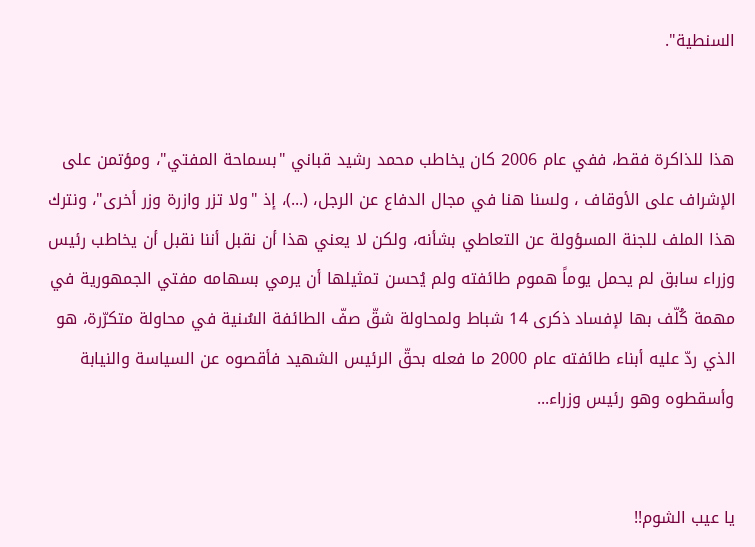السنطية".


هذا للذاكرة فقط، ففي عام 2006 كان يخاطب محمد رشيد قباني "بسماحة المفتي"، ومؤتمن على الإشراف على الأوقاف ، ولسنا هنا في مجال الدفاع عن الرجل، (...)، إذ "ولا تزر وازرة وزر أخرى"، ونترك هذا الملف للجنة المسؤولة عن التعاطي بشأنه، ولكن لا يعني هذا أن نقبل أننا نقبل أن يخاطب رئيس وزراء سابق لم يحمل يوماً هموم طائفته ولم يُحسن تمثيلها أن يرمي بسهامه مفتي الجمهورية في مهمة كُلّف بها لإفساد ذكرى 14 شباط ولمحاولة شقّ صفّ الطائفة السُنية في محاولة متكرّرة، هو الذي ردّ عليه أبناء طائفته عام 2000 ما فعله بحقّ الرئيس الشهيد فأقصوه عن السياسة والنيابة وأسقطوه وهو رئيس وزراء...


يا عيب الشوم!!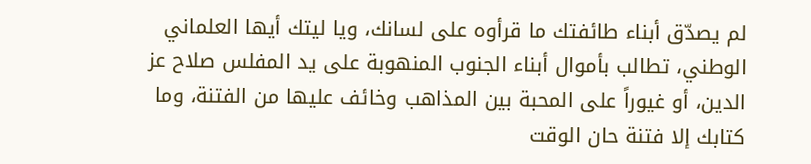لم يصدّق أبناء طائفتك ما قرأوه على لسانك، ويا ليتك أيها العلماني الوطني، تطالب بأموال أبناء الجنوب المنهوبة على يد المفلس صلاح عز الدين، أو غيوراً على المحبة بين المذاهب وخائف عليها من الفتنة، وما كتابك إلا فتنة حان الوقت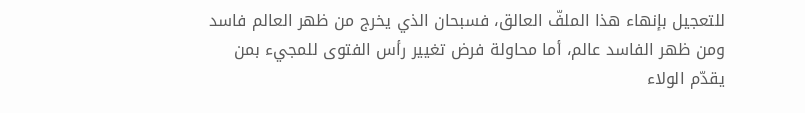للتعجيل بإنهاء هذا الملفّ العالق، فسبحان الذي يخرج من ظهر العالم فاسد ومن ظهر الفاسد عالم، أما محاولة فرض تغيير رأس الفتوى للمجيء بمن يقدّم الولاء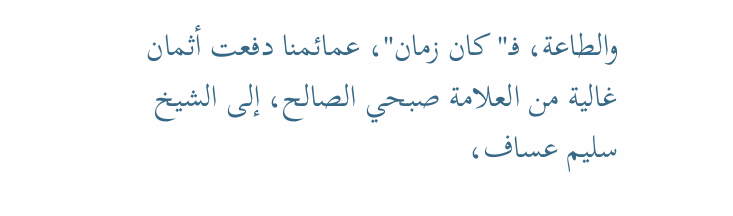والطاعة، فـ"كان زمان"، عمائمنا دفعت أثمان غالية من العلامة صبحي الصالح، إلى الشيخ سليم عساف،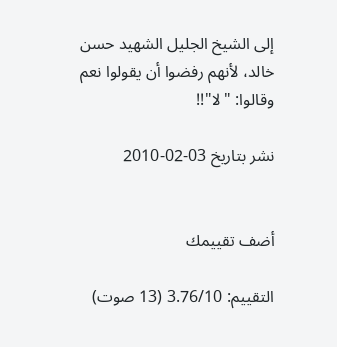إلى الشيخ الجليل الشهيد حسن خالد، لأنهم رفضوا أن يقولوا نعم وقالوا: "لا"!!

نشر بتاريخ 03-02-2010


أضف تقييمك

التقييم: 3.76/10 (13 صوت)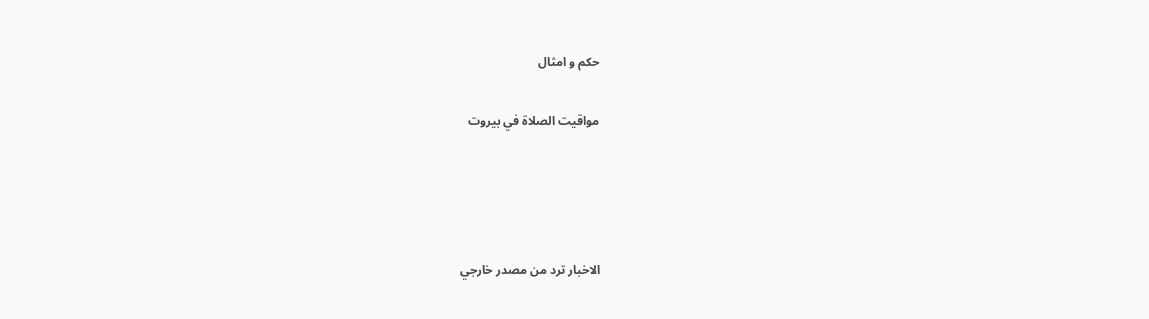حكم و امثال

مواقيت الصلاة في بيروت




الاخبار ترد من مصدر خارجي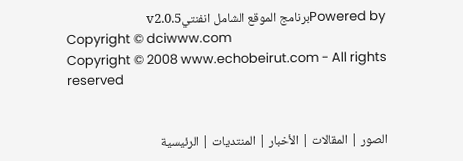Powered byبرنامج الموقع الشامل انفنتيv2.0.5
Copyright © dciwww.com
Copyright © 2008 www.echobeirut.com - All rights reserved


الصور | المقالات | الأخبار | المنتديات | الرئيسية